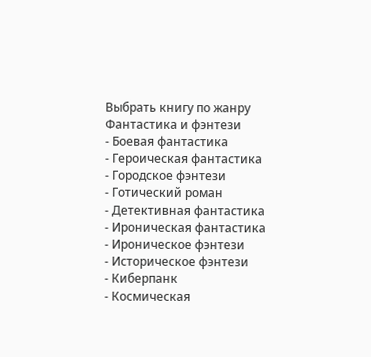Выбрать книгу по жанру
Фантастика и фэнтези
- Боевая фантастика
- Героическая фантастика
- Городское фэнтези
- Готический роман
- Детективная фантастика
- Ироническая фантастика
- Ироническое фэнтези
- Историческое фэнтези
- Киберпанк
- Космическая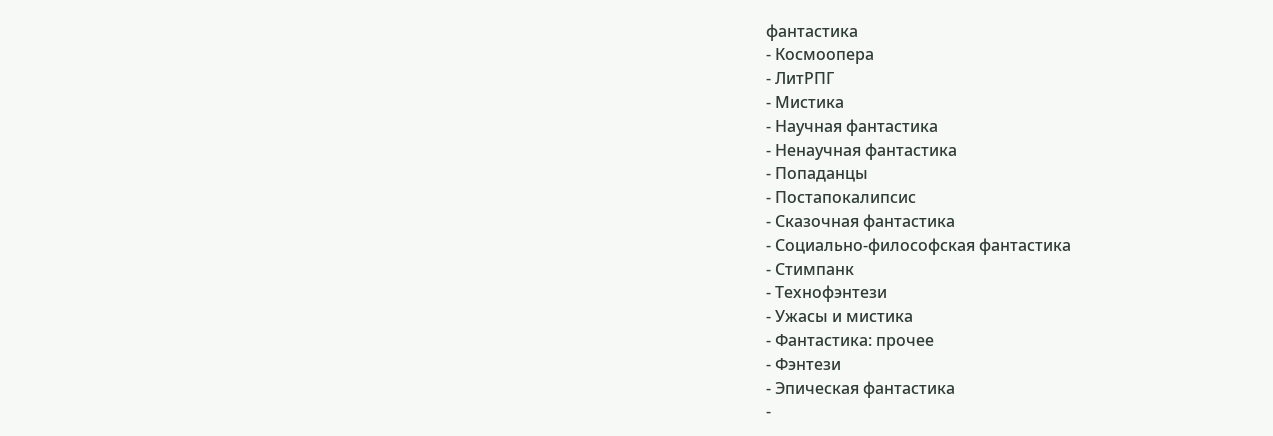фантастика
- Космоопера
- ЛитРПГ
- Мистика
- Научная фантастика
- Ненаучная фантастика
- Попаданцы
- Постапокалипсис
- Сказочная фантастика
- Социально-философская фантастика
- Стимпанк
- Технофэнтези
- Ужасы и мистика
- Фантастика: прочее
- Фэнтези
- Эпическая фантастика
-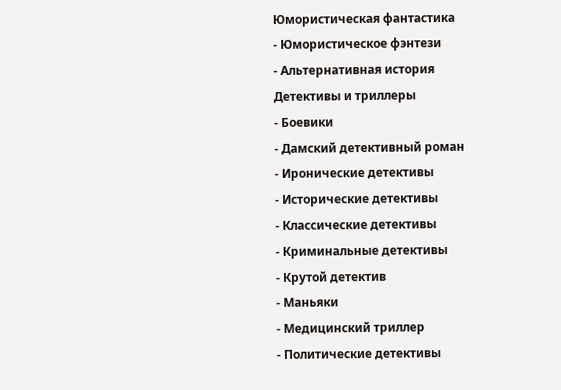Юмористическая фантастика
- Юмористическое фэнтези
- Альтернативная история
Детективы и триллеры
- Боевики
- Дамский детективный роман
- Иронические детективы
- Исторические детективы
- Классические детективы
- Криминальные детективы
- Крутой детектив
- Маньяки
- Медицинский триллер
- Политические детективы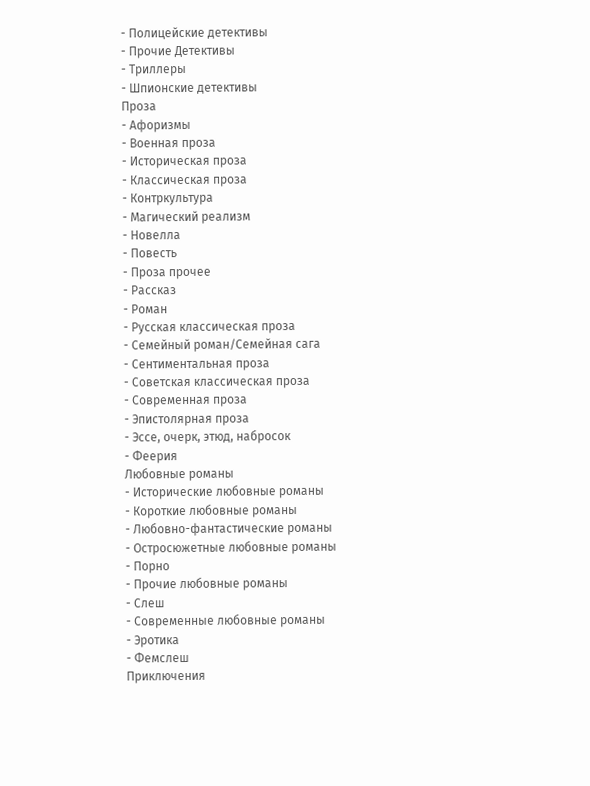- Полицейские детективы
- Прочие Детективы
- Триллеры
- Шпионские детективы
Проза
- Афоризмы
- Военная проза
- Историческая проза
- Классическая проза
- Контркультура
- Магический реализм
- Новелла
- Повесть
- Проза прочее
- Рассказ
- Роман
- Русская классическая проза
- Семейный роман/Семейная сага
- Сентиментальная проза
- Советская классическая проза
- Современная проза
- Эпистолярная проза
- Эссе, очерк, этюд, набросок
- Феерия
Любовные романы
- Исторические любовные романы
- Короткие любовные романы
- Любовно-фантастические романы
- Остросюжетные любовные романы
- Порно
- Прочие любовные романы
- Слеш
- Современные любовные романы
- Эротика
- Фемслеш
Приключения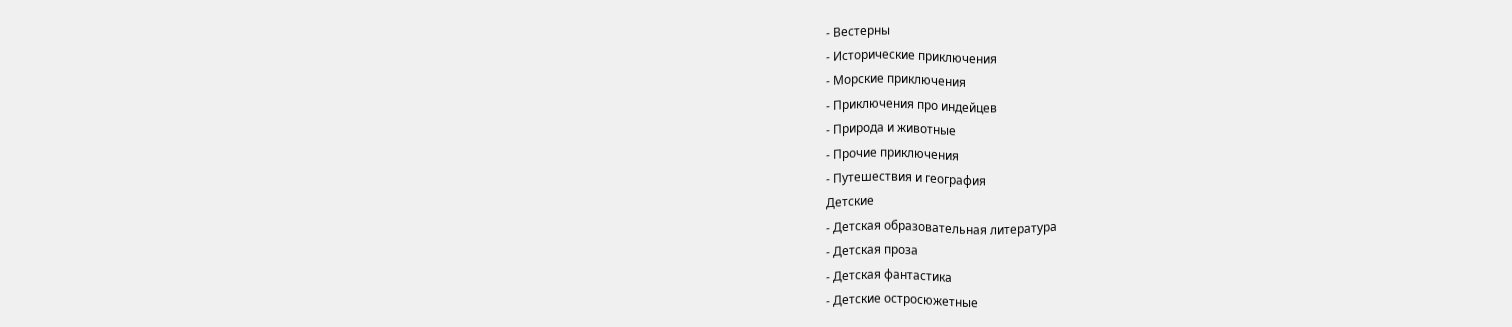- Вестерны
- Исторические приключения
- Морские приключения
- Приключения про индейцев
- Природа и животные
- Прочие приключения
- Путешествия и география
Детские
- Детская образовательная литература
- Детская проза
- Детская фантастика
- Детские остросюжетные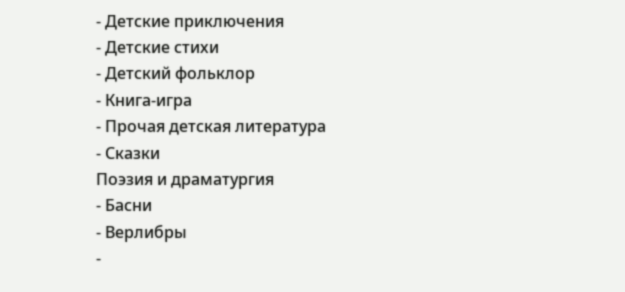- Детские приключения
- Детские стихи
- Детский фольклор
- Книга-игра
- Прочая детская литература
- Сказки
Поэзия и драматургия
- Басни
- Верлибры
-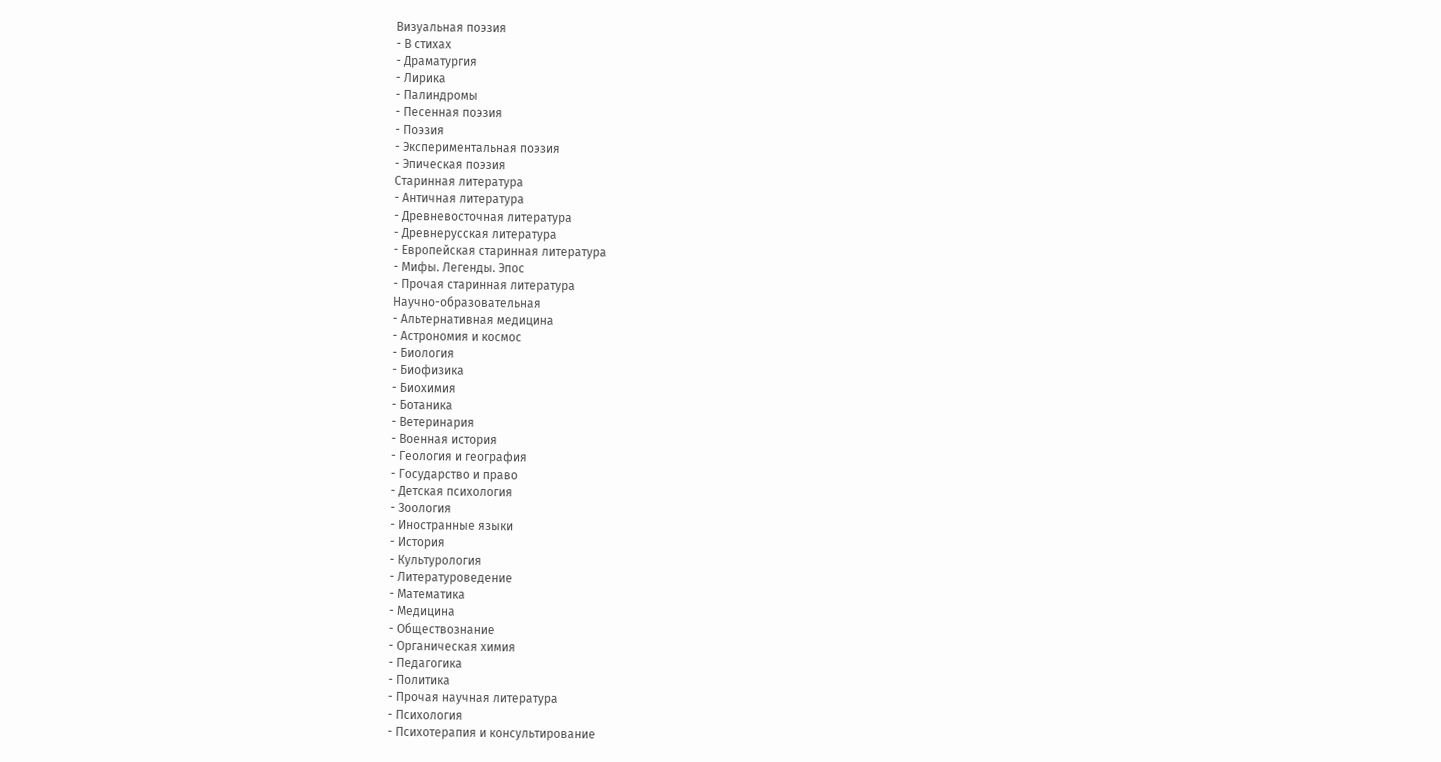Визуальная поэзия
- В стихах
- Драматургия
- Лирика
- Палиндромы
- Песенная поэзия
- Поэзия
- Экспериментальная поэзия
- Эпическая поэзия
Старинная литература
- Античная литература
- Древневосточная литература
- Древнерусская литература
- Европейская старинная литература
- Мифы. Легенды. Эпос
- Прочая старинная литература
Научно-образовательная
- Альтернативная медицина
- Астрономия и космос
- Биология
- Биофизика
- Биохимия
- Ботаника
- Ветеринария
- Военная история
- Геология и география
- Государство и право
- Детская психология
- Зоология
- Иностранные языки
- История
- Культурология
- Литературоведение
- Математика
- Медицина
- Обществознание
- Органическая химия
- Педагогика
- Политика
- Прочая научная литература
- Психология
- Психотерапия и консультирование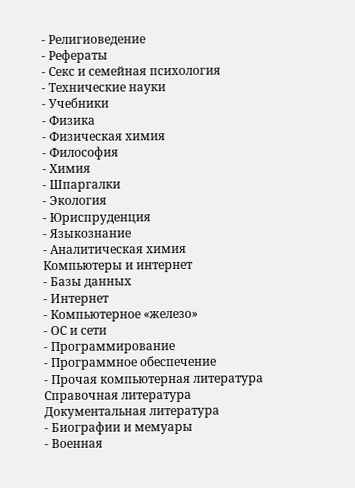- Религиоведение
- Рефераты
- Секс и семейная психология
- Технические науки
- Учебники
- Физика
- Физическая химия
- Философия
- Химия
- Шпаргалки
- Экология
- Юриспруденция
- Языкознание
- Аналитическая химия
Компьютеры и интернет
- Базы данных
- Интернет
- Компьютерное «железо»
- ОС и сети
- Программирование
- Программное обеспечение
- Прочая компьютерная литература
Справочная литература
Документальная литература
- Биографии и мемуары
- Военная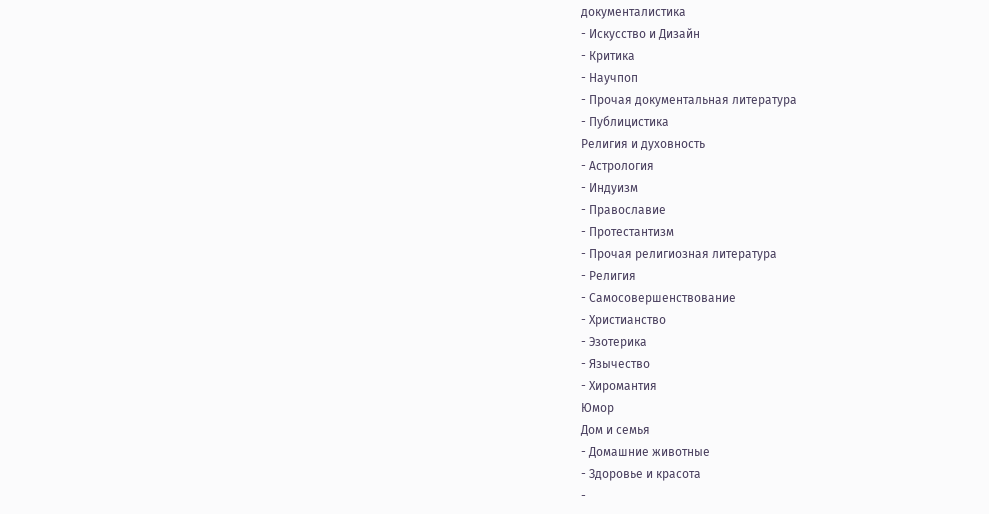документалистика
- Искусство и Дизайн
- Критика
- Научпоп
- Прочая документальная литература
- Публицистика
Религия и духовность
- Астрология
- Индуизм
- Православие
- Протестантизм
- Прочая религиозная литература
- Религия
- Самосовершенствование
- Христианство
- Эзотерика
- Язычество
- Хиромантия
Юмор
Дом и семья
- Домашние животные
- Здоровье и красота
-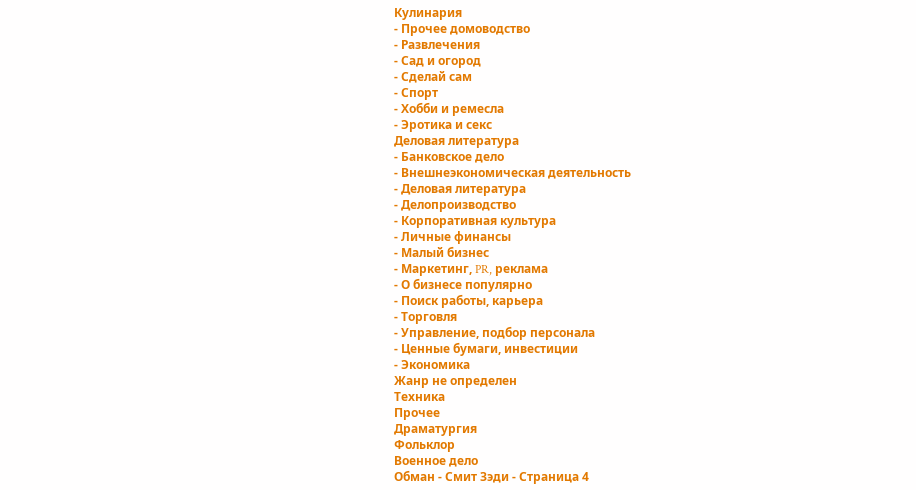Кулинария
- Прочее домоводство
- Развлечения
- Сад и огород
- Сделай сам
- Спорт
- Хобби и ремесла
- Эротика и секс
Деловая литература
- Банковское дело
- Внешнеэкономическая деятельность
- Деловая литература
- Делопроизводство
- Корпоративная культура
- Личные финансы
- Малый бизнес
- Маркетинг, PR, реклама
- О бизнесе популярно
- Поиск работы, карьера
- Торговля
- Управление, подбор персонала
- Ценные бумаги, инвестиции
- Экономика
Жанр не определен
Техника
Прочее
Драматургия
Фольклор
Военное дело
Обман - Смит Зэди - Страница 4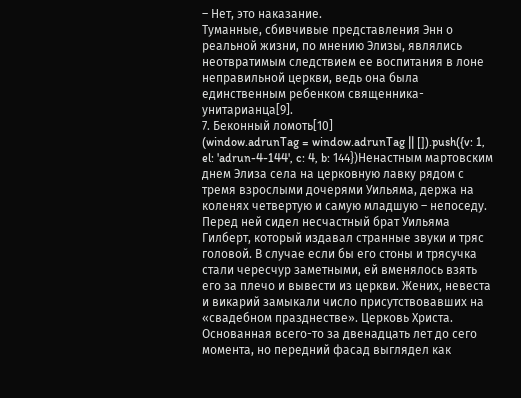– Нет, это наказание.
Туманные, сбивчивые представления Энн о реальной жизни, по мнению Элизы, являлись неотвратимым следствием ее воспитания в лоне неправильной церкви, ведь она была единственным ребенком священника-унитарианца[9].
7. Беконный ломоть[10]
(window.adrunTag = window.adrunTag || []).push({v: 1, el: 'adrun-4-144', c: 4, b: 144})Ненастным мартовским днем Элиза села на церковную лавку рядом с тремя взрослыми дочерями Уильяма, держа на коленях четвертую и самую младшую – непоседу. Перед ней сидел несчастный брат Уильяма Гилберт, который издавал странные звуки и тряс головой. В случае если бы его стоны и трясучка стали чересчур заметными, ей вменялось взять его за плечо и вывести из церкви. Жених, невеста и викарий замыкали число присутствовавших на «свадебном празднестве». Церковь Христа. Основанная всего-то за двенадцать лет до сего момента, но передний фасад выглядел как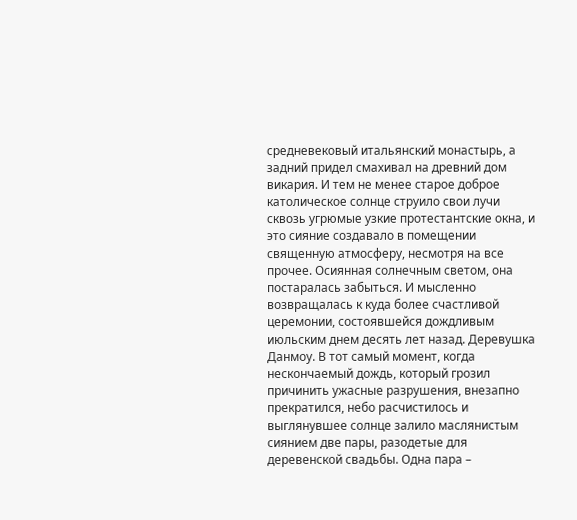средневековый итальянский монастырь, а задний придел смахивал на древний дом викария. И тем не менее старое доброе католическое солнце струило свои лучи сквозь угрюмые узкие протестантские окна, и это сияние создавало в помещении священную атмосферу, несмотря на все прочее. Осиянная солнечным светом, она постаралась забыться. И мысленно возвращалась к куда более счастливой церемонии, состоявшейся дождливым июльским днем десять лет назад. Деревушка Данмоу. В тот самый момент, когда нескончаемый дождь, который грозил причинить ужасные разрушения, внезапно прекратился, небо расчистилось и выглянувшее солнце залило маслянистым сиянием две пары, разодетые для деревенской свадьбы. Одна пара –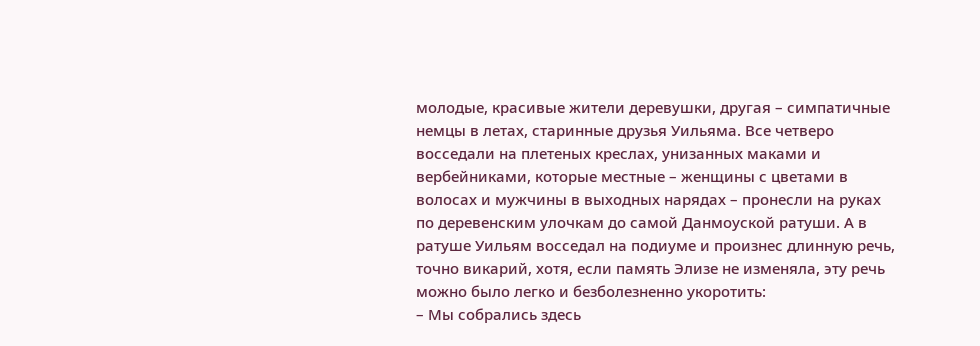молодые, красивые жители деревушки, другая – симпатичные немцы в летах, старинные друзья Уильяма. Все четверо восседали на плетеных креслах, унизанных маками и вербейниками, которые местные – женщины с цветами в волосах и мужчины в выходных нарядах – пронесли на руках по деревенским улочкам до самой Данмоуской ратуши. А в ратуше Уильям восседал на подиуме и произнес длинную речь, точно викарий, хотя, если память Элизе не изменяла, эту речь можно было легко и безболезненно укоротить:
– Мы собрались здесь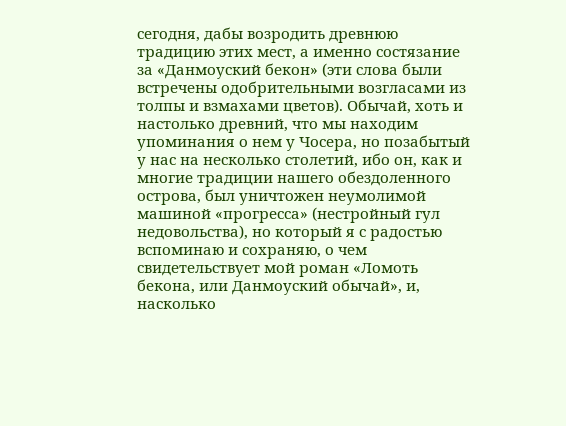сегодня, дабы возродить древнюю традицию этих мест, а именно состязание за «Данмоуский бекон» (эти слова были встречены одобрительными возгласами из толпы и взмахами цветов). Обычай, хоть и настолько древний, что мы находим упоминания о нем у Чосера, но позабытый у нас на несколько столетий, ибо он, как и многие традиции нашего обездоленного острова, был уничтожен неумолимой машиной «прогресса» (нестройный гул недовольства), но который я с радостью вспоминаю и сохраняю, о чем свидетельствует мой роман «Ломоть бекона, или Данмоуский обычай», и, насколько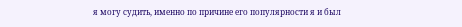я могу судить, именно по причине его популярности я и был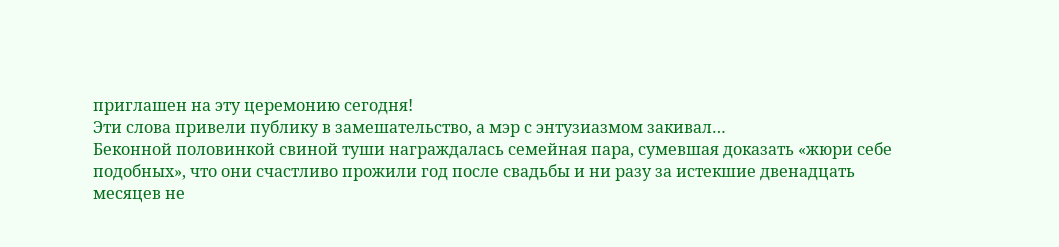приглашен на эту церемонию сегодня!
Эти слова привели публику в замешательство, а мэр с энтузиазмом закивал…
Беконной половинкой свиной туши награждалась семейная пара, сумевшая доказать «жюри себе подобных», что они счастливо прожили год после свадьбы и ни разу за истекшие двенадцать месяцев не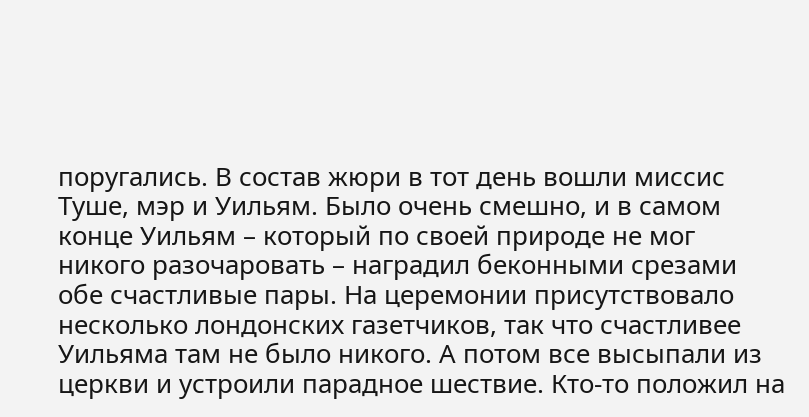поругались. В состав жюри в тот день вошли миссис Туше, мэр и Уильям. Было очень смешно, и в самом конце Уильям – который по своей природе не мог никого разочаровать – наградил беконными срезами обе счастливые пары. На церемонии присутствовало несколько лондонских газетчиков, так что счастливее Уильяма там не было никого. А потом все высыпали из церкви и устроили парадное шествие. Кто-то положил на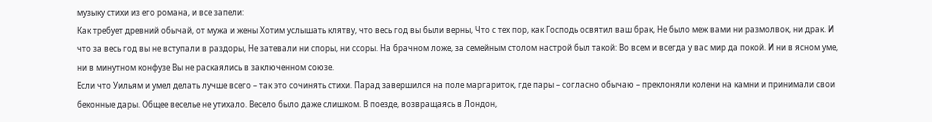музыку стихи из его романа, и все запели:
Как требует древний обычай, от мужа и жены Хотим услышать клятву, что весь год вы были верны, Что с тех пор, как Господь освятил ваш брак, Не было меж вами ни размолвок, ни драк. И что за весь год вы не вступали в раздоры, Не затевали ни споры, ни ссоры. На брачном ложе, за семейным столом настрой был такой: Во всем и всегда у вас мир да покой. И ни в ясном уме, ни в минутном конфузе Вы не раскаялись в заключенном союзе.
Если что Уильям и умел делать лучше всего – так это сочинять стихи. Парад завершился на поле маргариток, где пары – согласно обычаю – преклоняли колени на камни и принимали свои беконные дары. Общее веселье не утихало. Весело было даже слишком. В поезде, возвращаясь в Лондон,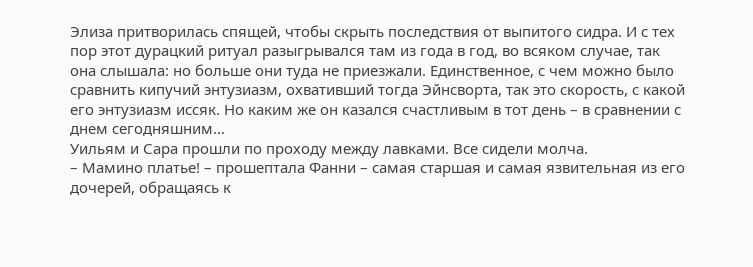Элиза притворилась спящей, чтобы скрыть последствия от выпитого сидра. И с тех пор этот дурацкий ритуал разыгрывался там из года в год, во всяком случае, так она слышала: но больше они туда не приезжали. Единственное, с чем можно было сравнить кипучий энтузиазм, охвативший тогда Эйнсворта, так это скорость, с какой его энтузиазм иссяк. Но каким же он казался счастливым в тот день – в сравнении с днем сегодняшним…
Уильям и Сара прошли по проходу между лавками. Все сидели молча.
– Мамино платье! – прошептала Фанни – самая старшая и самая язвительная из его дочерей, обращаясь к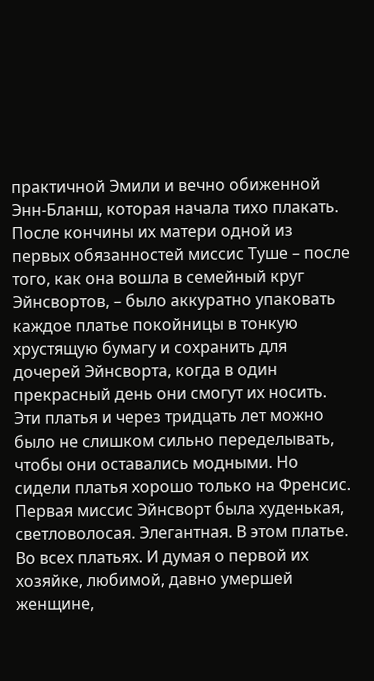практичной Эмили и вечно обиженной Энн-Бланш, которая начала тихо плакать. После кончины их матери одной из первых обязанностей миссис Туше – после того, как она вошла в семейный круг Эйнсвортов, – было аккуратно упаковать каждое платье покойницы в тонкую хрустящую бумагу и сохранить для дочерей Эйнсворта, когда в один прекрасный день они смогут их носить. Эти платья и через тридцать лет можно было не слишком сильно переделывать, чтобы они оставались модными. Но сидели платья хорошо только на Френсис. Первая миссис Эйнсворт была худенькая, светловолосая. Элегантная. В этом платье. Во всех платьях. И думая о первой их хозяйке, любимой, давно умершей женщине,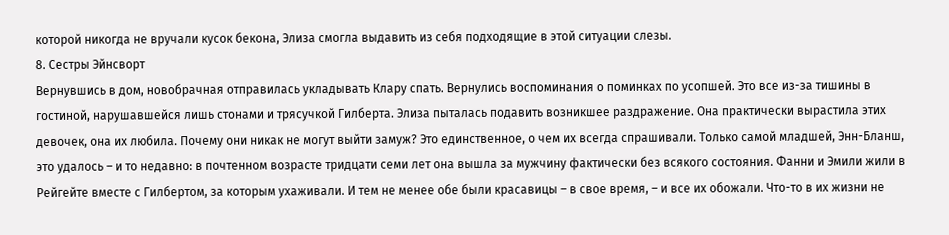которой никогда не вручали кусок бекона, Элиза смогла выдавить из себя подходящие в этой ситуации слезы.
8. Сестры Эйнсворт
Вернувшись в дом, новобрачная отправилась укладывать Клару спать. Вернулись воспоминания о поминках по усопшей. Это все из-за тишины в гостиной, нарушавшейся лишь стонами и трясучкой Гилберта. Элиза пыталась подавить возникшее раздражение. Она практически вырастила этих девочек, она их любила. Почему они никак не могут выйти замуж? Это единственное, о чем их всегда спрашивали. Только самой младшей, Энн-Бланш, это удалось – и то недавно: в почтенном возрасте тридцати семи лет она вышла за мужчину фактически без всякого состояния. Фанни и Эмили жили в Рейгейте вместе с Гилбертом, за которым ухаживали. И тем не менее обе были красавицы – в свое время, – и все их обожали. Что-то в их жизни не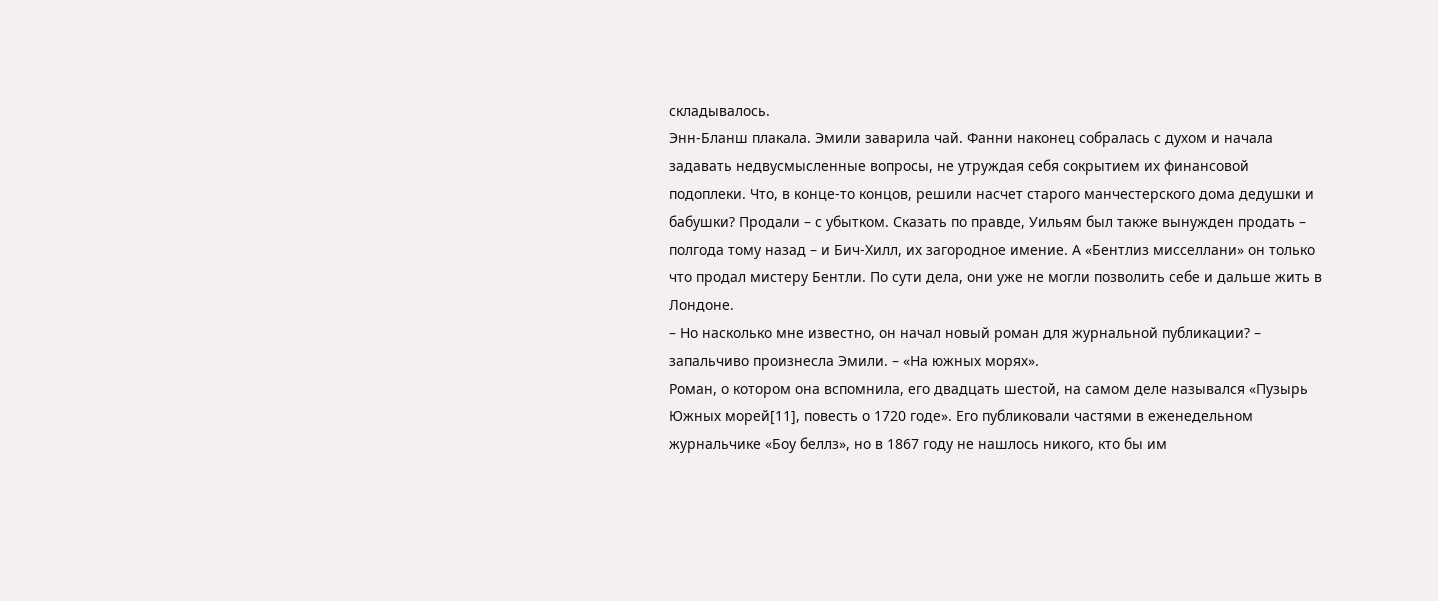складывалось.
Энн-Бланш плакала. Эмили заварила чай. Фанни наконец собралась с духом и начала задавать недвусмысленные вопросы, не утруждая себя сокрытием их финансовой подоплеки. Что, в конце-то концов, решили насчет старого манчестерского дома дедушки и бабушки? Продали – с убытком. Сказать по правде, Уильям был также вынужден продать – полгода тому назад – и Бич-Хилл, их загородное имение. А «Бентлиз мисселлани» он только что продал мистеру Бентли. По сути дела, они уже не могли позволить себе и дальше жить в Лондоне.
– Но насколько мне известно, он начал новый роман для журнальной публикации? – запальчиво произнесла Эмили. – «На южных морях».
Роман, о котором она вспомнила, его двадцать шестой, на самом деле назывался «Пузырь Южных морей[11], повесть о 1720 годе». Его публиковали частями в еженедельном журнальчике «Боу беллз», но в 1867 году не нашлось никого, кто бы им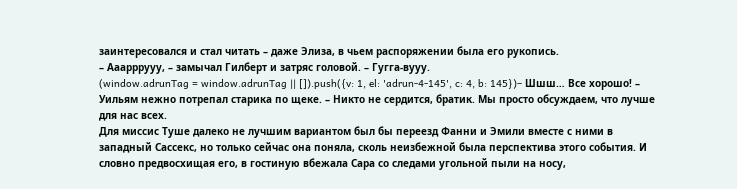заинтересовался и стал читать – даже Элиза, в чьем распоряжении была его рукопись.
– Ааарррууу, – замычал Гилберт и затряс головой. – Гугга-вууу.
(window.adrunTag = window.adrunTag || []).push({v: 1, el: 'adrun-4-145', c: 4, b: 145})– Шшш… Все хорошо! – Уильям нежно потрепал старика по щеке. – Никто не сердится, братик. Мы просто обсуждаем, что лучше для нас всех.
Для миссис Туше далеко не лучшим вариантом был бы переезд Фанни и Эмили вместе с ними в западный Сассекс, но только сейчас она поняла, сколь неизбежной была перспектива этого события. И словно предвосхищая его, в гостиную вбежала Сара со следами угольной пыли на носу,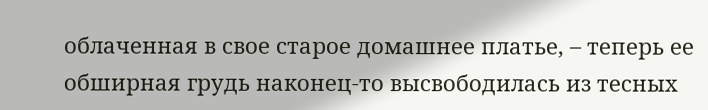облаченная в свое старое домашнее платье, – теперь ее обширная грудь наконец-то высвободилась из тесных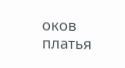оков платья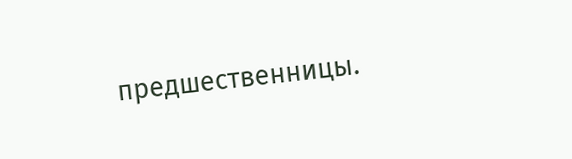предшественницы.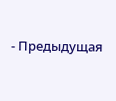- Предыдущая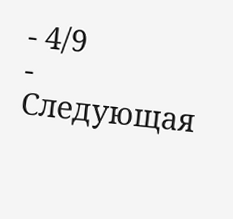- 4/9
- Следующая